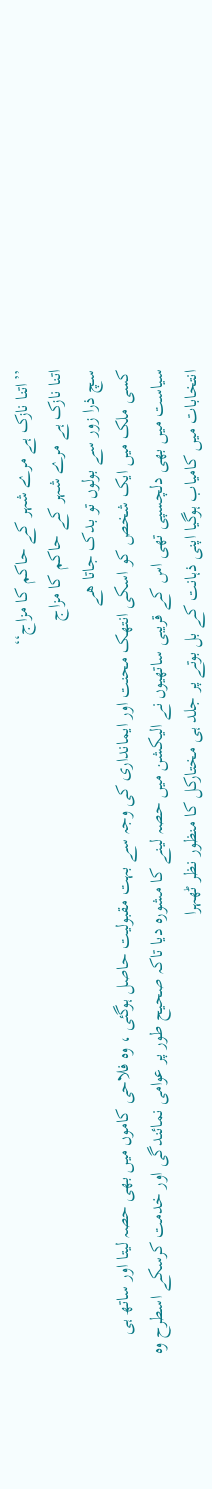’’اتنا نازک ہے مرے شہر کے حاکم کا مزاج‘‘
اتنا نازک ہے مرے شہر کے حاکم کا مزاج
سچ ذرا زور سے بولوں تو بدک جاتا ھے
کسی ملک میں ایک شخص کو اسکی انتھک محنت اور ایمانداری کی وجہ سے بہت مقبولیت حاصل ہوگئی ، وہ فلاحی کاموں میں بھی حصہ لیتا اور ساتھ ہی سیاست میں بھی دلچسپی تھی اس کے قریبی ساتھیوں نے الیکشن میں حصہ لینے کا مشورہ دیا تاکہ صحیح طور پر عوامی نمائندگی اور خدمت کرسکے اسطرح وہ انتخابات میں کامیاب ہوگیا اپنی ذہانت کے بل بوتے پر جلد ہی مختارکل کا منظور نظر ٹھہرا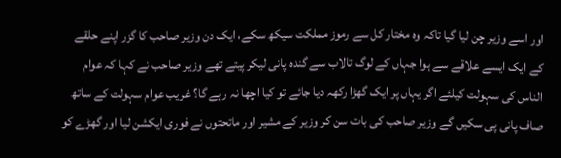اور اسے وزیر چن لیا گیا تاکہ وہ مختار کل سے رموز مملکت سیکھ سکے، ایک دن وزیر صاحب کا گزر اپنے حلقے کے ایک ایسے علاقے سے ہوا جہاں کے لوگ تالاب سے گندہ پانی لیکر پیتے تھے وزیر صاحب نے کہا کہ عوام الناس کی سہولت کیلئے اگر یہاں پر ایک گھڑا رکھہ دیا جائے تو کیا اچھا نہ رہے گا؟ غریب عوام سہولت کے ساتھ صاف پانی پی سکیں گے وزیر صاحب کی بات سن کر وزیر کے مشیر اور ماتحتوں نے فوری ایکشن لیا اور گھڑے کو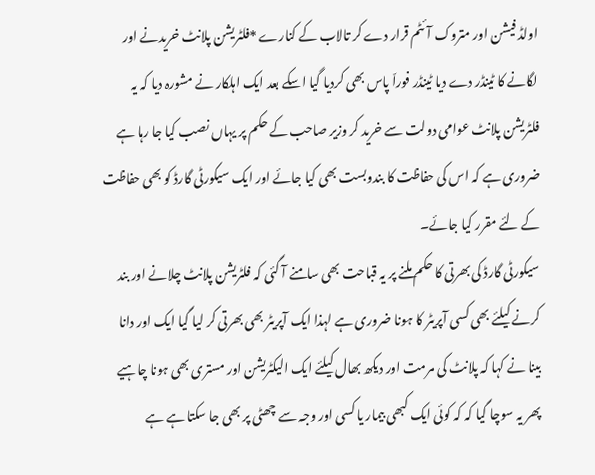اولڈ فیشن اور متروک آئٹم قرار دے کر تالاب کے کنارے *فلٹریشن پلانٹ خریدنے اور لگانے کا ٹینڈر دے دیا ٹینڈر فوراّ پاس بھی کردیا گیا اسکے بعد ایک اہلکار نے مشورہ دیا کہ یہ فلٹریشن پلانٹ عوامی دولت سے خرید کر وزیر صاحب کے حکم پر یہاں نصب کیا جا رہا ہے ضروری ہے کہ اس کی حفاظت کا بندوبست بھی کیا جائے اور ایک سیکورٹی گارڈ کو بھی حفاظت کے لئے مقرر کیا جائے۔
سیکورٹی گارڈ کی بھرتی کا حکم ملنے پر یہ قباحت بھی سامنے آ گئی کہ فلٹریشن پلانٹ چلانے اور بند کرنے کیلئے بھی کسی آپریٹر کا ہونا ضروری ہے لہذا ایک آپریٹر بھی بھرتی کر لیا گیا ایک اور دانا بینا نے کہا کہ پلانٹ کی مرمت اور دیکھ بھال کیلئے ایک الیکٹریشن اور مستری بھی ہونا چاہیے پھر یہ سوچا گیا کہ کہ کوئی ایک کبھی بیمار یا کسی اور وجہ سے چھٹی پر بھی جا سکتا ہے ہے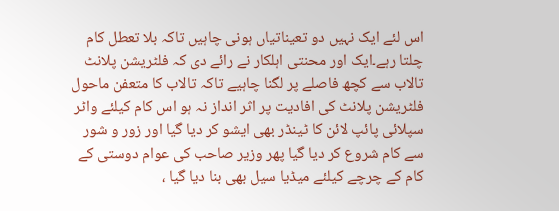اس لئے ایک نہیں دو تعیناتیاں ہونی چاہیں تاکہ بلا تعطل کام چلتا رہے۔ایک اور محنتی اہلکار نے رائے دی کہ فلٹریشن پلانٹ تالاب سے کچھ فاصلے پر لگنا چاہیے تاکہ تالاب کا متعفن ماحول فلٹریشن پلانٹ کی افادیت پر اثر انداز نہ ہو اس کام کیلئے واٹر سپلائی پائپ لائن کا ٹینڈر بھی ایشو کر دیا گیا اور زور و شور سے کام شروع کر دیا گیا پھر وزیر صاحب کی عوام دوستی کے کام کے چرچے کیلئے میڈیا سیل بھی بنا دیا گیا ،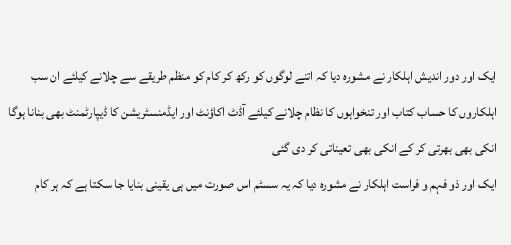ایک اور دور اندیش اہلکار نے مشورہ دیا کہ اتنے لوگوں کو رکھ کر کام کو منظم طریقے سے چلانے کیلئے ان سب اہلکاروں کا حساب کتاب اور تنخواہوں کا نظام چلانے کیلئے آڈٹ اکاؤنٹ اور ایڈمنسٹریشن کا ڈیپارٹمنٹ بھی بنانا ہوگا انکی بھی بھرتی کر کے انکی بھی تعیناتی کر دی گئی
ایک اور ذو فہم و فراست اہلکار نے مشورہ دیا کہ یہ سسٹم اس صورت میں ہی یقینی بنایا جا سکتا ہے کہ ہر کام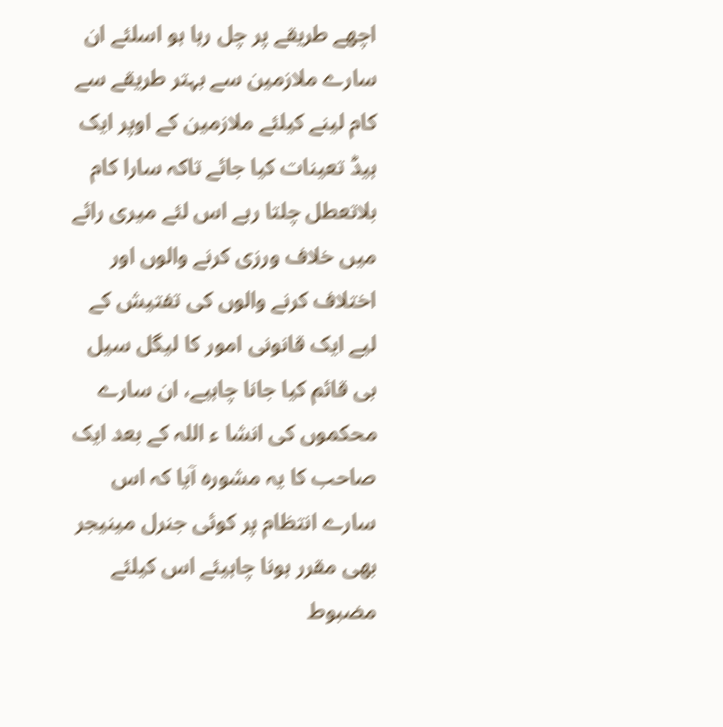اچھے طریقے پر چل رہا ہو اسلئے ان سارے ملازمین سے بہتر طریقے سے کام لینے کیلئے ملازمین کے اوپر ایک ہیڈ تعینات کیا جائے تاکہ سارا کام بلاتعطل چلتا رہے اس لئے میری رائے میں خلاف ورزی کرنے والوں اور اختلاف کرنے والوں کی تفتیش کے لیے ایک قانونی امور کا لیگل سیل بی قائم کیا جانا چاہیے، ان سارے محکموں کی انشا ء اللہ کے بعد ایک صاحب کا یہ مشورہ آیا کہ اس سارے انتظام پر کوئی جنرل مینیجر بھی مقرر ہونا چاہیئے اس کیلئے مضبوط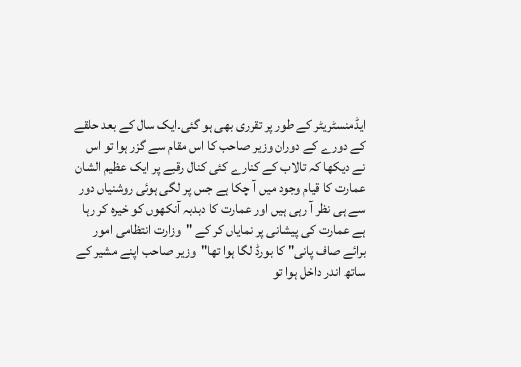ایڈمنسٹریٹر کے طور پر تقرری بھی ہو گئی۔ایک سال کے بعد حلقے کے دورے کے دوران وزیر صاحب کا اس مقام سے گزر ہوا تو اس نے دیکھا کہ تالاب کے کنارے کئی کنال رقبے پر ایک عظیم الشان عمارت کا قیام وجود میں آ چکا ہے جس پر لگی ہوئی روشنیاں دور سے ہی نظر آ رہی ہیں اور عمارت کا دبدبہ آنکھوں کو خیرہ کر رہا ہے عمارت کی پیشانی پر نمایاں کر کے "وزارت انتظامی امور برائے صاف پانی" کا بورڈ لگا ہوا تھا"وزیر صاحب اپنے مشیر کے ساتھ اندر داخل ہوا تو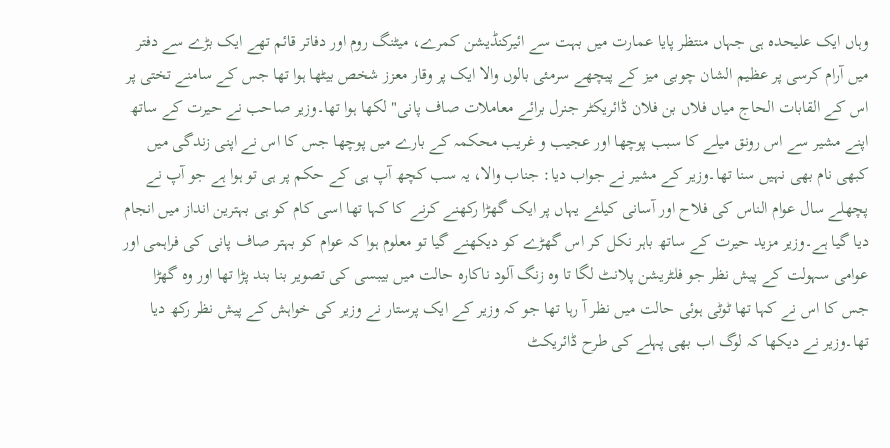وہاں ایک علیحدہ ہی جہاں منتظر پایا عمارت میں بہت سے ائیرکنڈیشن کمرے، میٹنگ روم اور دفاتر قائم تھے ایک بڑے سے دفتر میں آرام کرسی پر عظیم الشان چوبی میز کے پیچھے سرمئی بالوں والا ایک پر وقار معزز شخص بیٹھا ہوا تھا جس کے سامنے تختی پر اس کے القابات الحاج میاں فلاں بن فلان ڈائریکٹر جنرل برائے معاملات صاف پانی" لکھا ہوا تھا۔وزیر صاحب نے حیرت کے ساتھ اپنے مشیر سے اس رونق میلے کا سبب پوچھا اور عجیب و غریب محکمہ کے بارے میں پوچھا جس کا اس نے اپنی زندگی میں کبھی نام بھی نہیں سنا تھا۔وزیر کے مشیر نے جواب دیا: جناب والا، یہ سب کچھ آپ ہی کے حکم پر ہی تو ہوا ہے جو آپ نے پچھلے سال عوام الناس کی فلاح اور آسانی کیلئے یہاں پر ایک گھڑا رکھنے کرنے کا کہا تھا اسی کام کو ہی بہترین انداز میں انجام دیا گیا ہے۔وزیر مزید حیرت کے ساتھ باہر نکل کر اس گھڑے کو دیکھنے گیا تو معلوم ہوا کہ عوام کو بہتر صاف پانی کی فراہمی اور عوامی سہولت کے پیش نظر جو فلٹریشن پلانٹ لگا تا وہ زنگ آلود ناکارہ حالت میں بیبسی کی تصویر بنا بند پڑا تھا اور وہ گھڑا جس کا اس نے کہا تھا ٹوٹی ہوئی حالت میں نظر آ رہا تھا جو کہ وزیر کے ایک پرستار نے وزیر کی خواہش کے پیش نظر رکھ دیا تھا۔وزیر نے دیکھا کہ لوگ اب بھی پہلے کی طرح ڈائریکٹ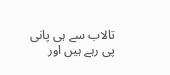تالاب سے ہی پانی پی رہے ہیں اور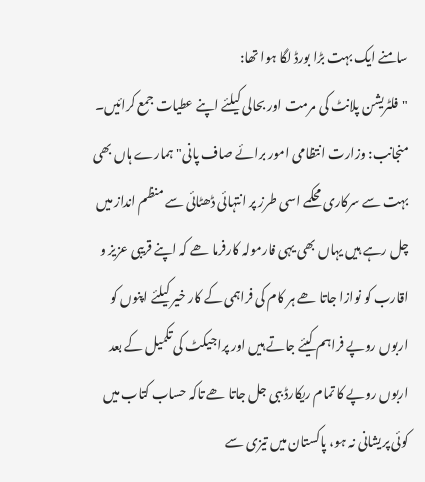سامنے ایک بہت بڑا بورڈ لگا ہوا تھا:
"فلٹریشن پلانٹ کی مرمت اور بحالی کیلئے اپنے عطیات جمع کرائیں۔ منجانب: وزارت انتظامی امور برائے صاف پانی"ہمارے ہاں بھی بہت سے سرکاری محکمے اسی طرز پر انتہائی ڈھٹائی سے منظم انداز میں چل رہے ہیں یہاں بھی یہی فارمولہ کارفرما ھے کہ اپنے قریبی عزیز و اقارب کو نوازا جاتا ھے ہر کام کی فراہمی کے کار خیر کیلئے اپنوں کو اربوں روپے فراہم کیئے جاتے ہیں اور پراجیکٹ کی تکمیل کے بعد اربوں روپے کا تمام ریکارڈ ببی جل جاتا ھے تاکہ حساب کتاب میں کوئی پریشانی نہ ہو، پاکستان میں تیزی سے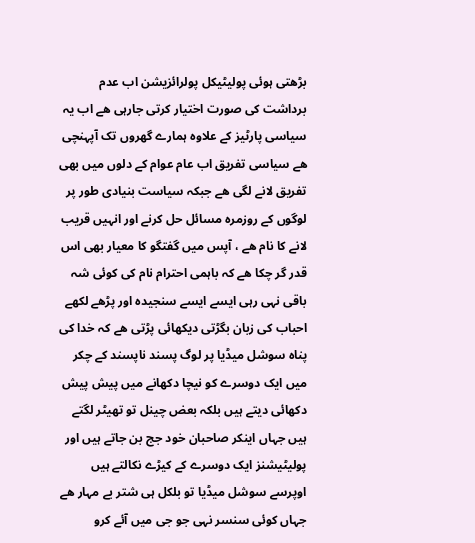بڑھتی ہوئی پولیٹیکل پولرائزیشن اب عدم برداشت کی صورت اختیار کرتی جارہی ھے اب یہ سیاسی پارٹیز کے علاوہ ہمارے گھروں تک آپہنچی ھے سیاسی تفریق اب عام عوام کے دلوں میں بھی تفریق لانے لگی ھے جبکہ سیاست بنیادی طور پر لوگوں کے روزمرہ مسائل حل کرنے اور انہیں قریب لانے کا نام ھے ، آپس میں گفتگو کا معیار بھی اس قدر گر چکا ھے کہ باہمی احترام نام کی کوئی شہ باقی نہی رہی ایسے ایسے سنجیدہ اور پڑھے لکھے احباب کی زبان بگڑتی دیکھائی پڑتی ھے کہ خدا کی پناہ سوشل میڈیا پر لوگ پسند ناپسند کے چکر میں ایک دوسرے کو نیچا دکھانے میں پیش پیش دکھائی دیتے ہیں بلکہ بعض چینل تو تھیٹر لگتے ہیں جہاں اینکر صاحبان خود جج بن جاتے ہیں اور پولیٹیشنز ایک دوسرے کے کیڑے نکالتے ہیں اوپرسے سوشل میڈیا تو بلکل ہی شتر بے مہار ھے جہاں کوئی سنسر نہی جو جی میں آئے کرو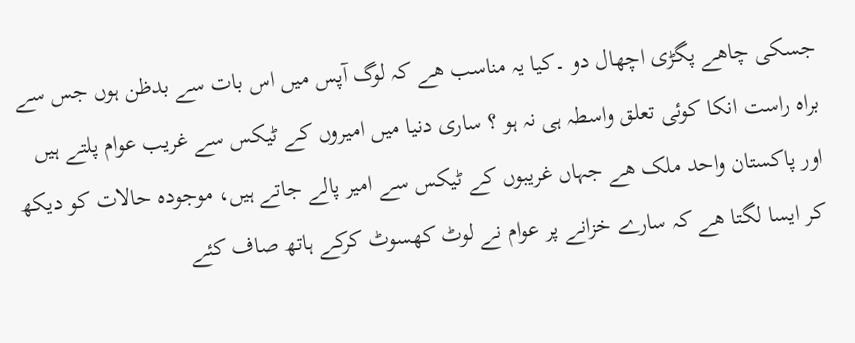جسکی چاھے پگڑی اچھال دو ۔کیا یہ مناسب ھے کہ لوگ آپس میں اس بات سے بدظن ہوں جس سے براہ راست انکا کوئی تعلق واسطہ ہی نہ ہو ؟ ساری دنیا میں امیروں کے ٹیکس سے غریب عوام پلتے ہیں اور پاکستان واحد ملک ھے جہاں غریبوں کے ٹیکس سے امیر پالے جاتے ہیں، موجودہ حالات کو دیکھ کر ایسا لگتا ھے کہ سارے خزانے پر عوام نے لوٹ کھسوٹ کرکے ہاتھ صاف کئے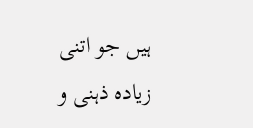ہیں جو اتنی زیادہ ذہنی و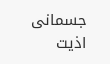جسمانی اذیت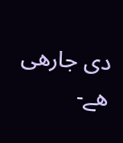دی جارھی ھے-